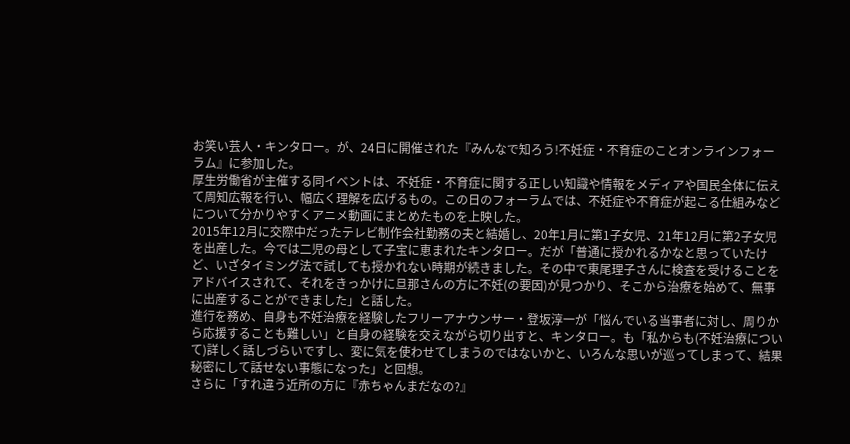お笑い芸人・キンタロー。が、24日に開催された『みんなで知ろう!不妊症・不育症のことオンラインフォーラム』に参加した。
厚生労働省が主催する同イベントは、不妊症・不育症に関する正しい知識や情報をメディアや国民全体に伝えて周知広報を行い、幅広く理解を広げるもの。この日のフォーラムでは、不妊症や不育症が起こる仕組みなどについて分かりやすくアニメ動画にまとめたものを上映した。
2015年12月に交際中だったテレビ制作会社勤務の夫と結婚し、20年1月に第1子女児、21年12月に第2子女児を出産した。今では二児の母として子宝に恵まれたキンタロー。だが「普通に授かれるかなと思っていたけど、いざタイミング法で試しても授かれない時期が続きました。その中で東尾理子さんに検査を受けることをアドバイスされて、それをきっかけに旦那さんの方に不妊(の要因)が見つかり、そこから治療を始めて、無事に出産することができました」と話した。
進行を務め、自身も不妊治療を経験したフリーアナウンサー・登坂淳一が「悩んでいる当事者に対し、周りから応援することも難しい」と自身の経験を交えながら切り出すと、キンタロー。も「私からも(不妊治療について)詳しく話しづらいですし、変に気を使わせてしまうのではないかと、いろんな思いが巡ってしまって、結果秘密にして話せない事態になった」と回想。
さらに「すれ違う近所の方に『赤ちゃんまだなの?』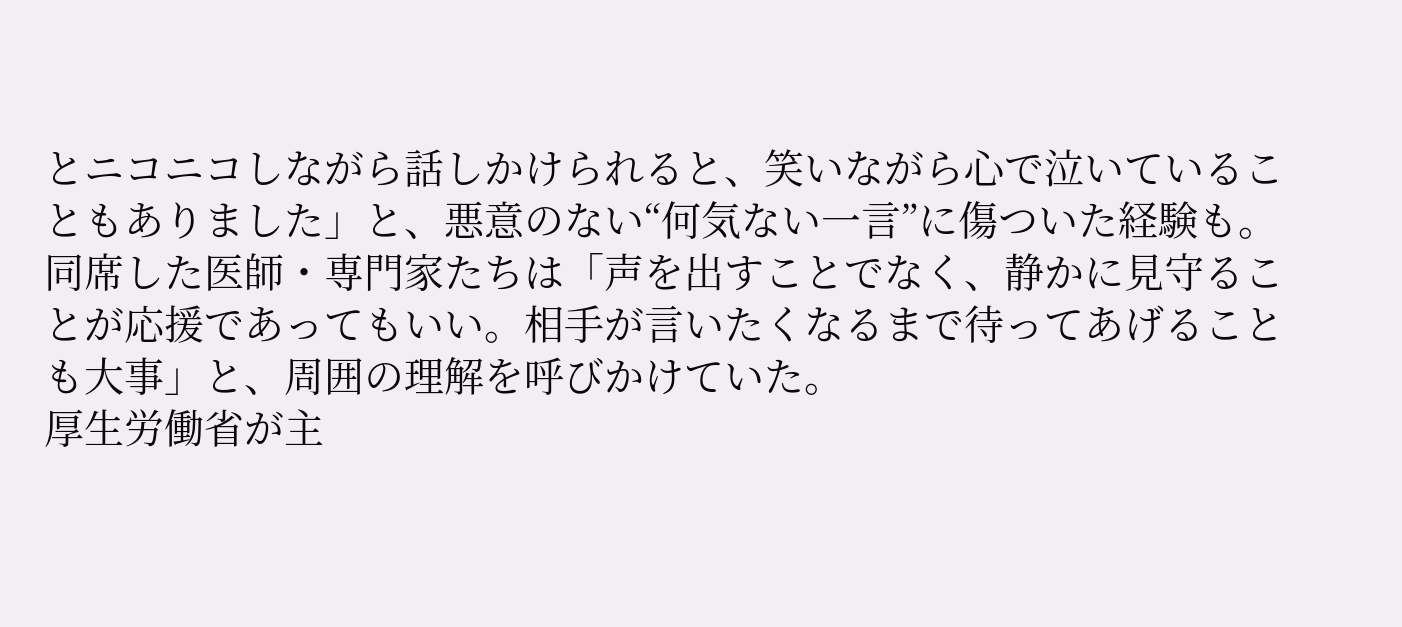とニコニコしながら話しかけられると、笑いながら心で泣いていることもありました」と、悪意のない“何気ない一言”に傷ついた経験も。同席した医師・専門家たちは「声を出すことでなく、静かに見守ることが応援であってもいい。相手が言いたくなるまで待ってあげることも大事」と、周囲の理解を呼びかけていた。
厚生労働省が主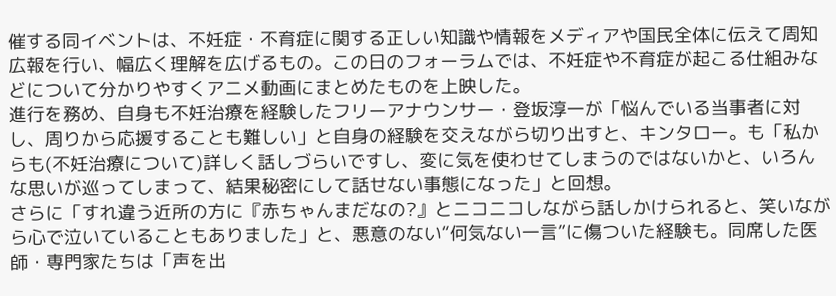催する同イベントは、不妊症・不育症に関する正しい知識や情報をメディアや国民全体に伝えて周知広報を行い、幅広く理解を広げるもの。この日のフォーラムでは、不妊症や不育症が起こる仕組みなどについて分かりやすくアニメ動画にまとめたものを上映した。
進行を務め、自身も不妊治療を経験したフリーアナウンサー・登坂淳一が「悩んでいる当事者に対し、周りから応援することも難しい」と自身の経験を交えながら切り出すと、キンタロー。も「私からも(不妊治療について)詳しく話しづらいですし、変に気を使わせてしまうのではないかと、いろんな思いが巡ってしまって、結果秘密にして話せない事態になった」と回想。
さらに「すれ違う近所の方に『赤ちゃんまだなの?』とニコニコしながら話しかけられると、笑いながら心で泣いていることもありました」と、悪意のない“何気ない一言”に傷ついた経験も。同席した医師・専門家たちは「声を出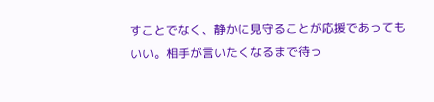すことでなく、静かに見守ることが応援であってもいい。相手が言いたくなるまで待っ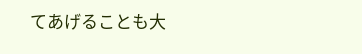てあげることも大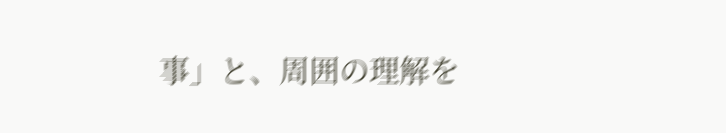事」と、周囲の理解を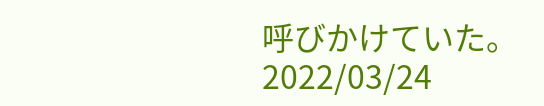呼びかけていた。
2022/03/24